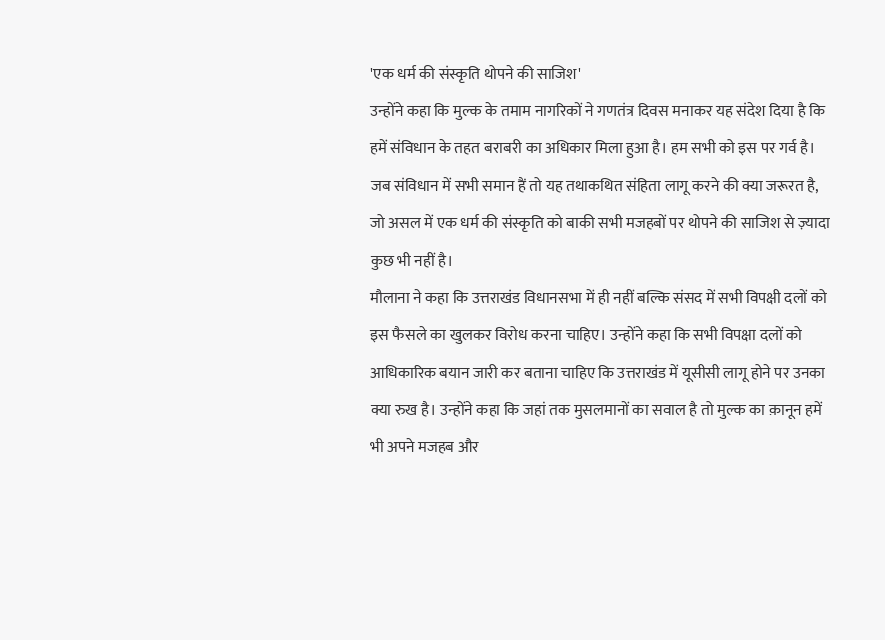'एक धर्म की संस्कृति थोपने की साजिश'
उन्होंने कहा कि मुल्क के तमाम नागरिकों ने गणतंत्र दिवस मनाकर यह संदेश दिया है कि हमें संविधान के तहत बराबरी का अधिकार मिला हुआ है। हम सभी को इस पर गर्व है। जब संविधान में सभी समान हैं तो यह तथाकथित संहिता लागू करने की क्या जरूरत है, जो असल में एक धर्म की संस्कृति को बाकी सभी मजहबों पर थोपने की साजिश से ज़्यादा कुछ भी नहीं है।
मौलाना ने कहा कि उत्तराखंड विधानसभा में ही नहीं बल्कि संसद में सभी विपक्षी दलों को इस फैसले का खुलकर विरोध करना चाहिए। उन्होंने कहा कि सभी विपक्षा दलों को आधिकारिक बयान जारी कर बताना चाहिए कि उत्तराखंड में यूसीसी लागू होने पर उनका क्या रुख है। उन्होंने कहा कि जहां तक मुसलमानों का सवाल है तो मुल्क का क़ानून हमें भी अपने मजहब और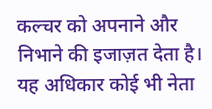कल्चर को अपनाने और निभाने की इजाज़त देता है। यह अधिकार कोई भी नेता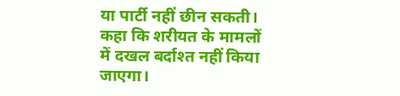या पार्टी नहीं छीन सकती। कहा कि शरीयत के मामलों में दखल बर्दाश्त नहीं किया जाएगा।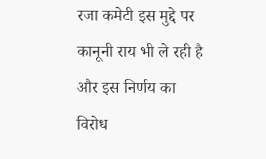रजा कमेटी इस मुद्दे पर कानूनी राय भी ले रही है और इस निर्णय का विरोध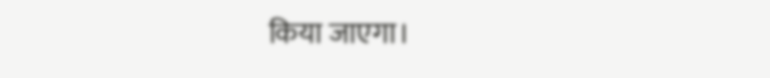किया जाएगा।